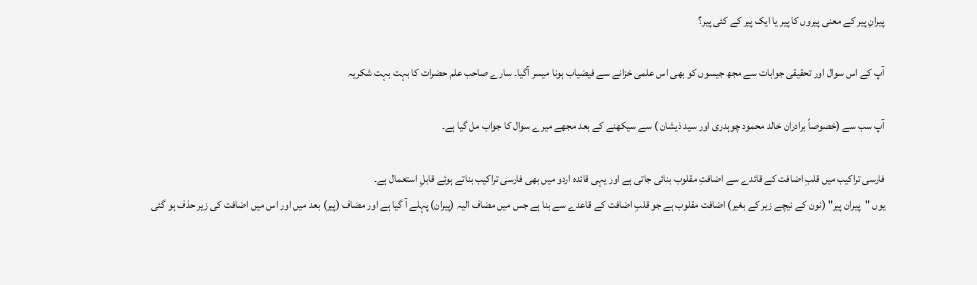پیرانِ پیر کے معنی پیروں کا پیر یا ایک پیر کے کئی پیر؟

آپ کے اس سوال اور تحقیقی جوابات سے مجھ جیسوں کو بھی اس علمی خزانے سے فیضیاب ہونا میسر آگیا۔ سارے صاحب علم حضرات کا بہت بہت شکریہ

آپ سب سے (خصوصاً برادران خالد محمود چوہدری اور سید ذیشان ) سے سیکھنے کے بعد مجھے میرے سوال کا جواب مل گیا ہے۔

فارسی تراکیب میں قلبِ اضافت کے قائدے سے اضافتِ مقلوب بنائی جاتی ہے اور یہی قائدہ اردو میں بھی فارسی تراکیب بناتے ہوئے قابلِ استعمال ہے۔
یوں "پیران پیر" (نون کے نیچے زیر کے بغیر) اضافت مقلوب ہے جو قلبِ اضافت کے قاعدے سے بنا ہے جس میں مضاف الیہ (پیران) پہلے آ گیا ہے اور مضاف (پیر) بعد میں اور اس میں اضافت کی زیر حذف ہو گئی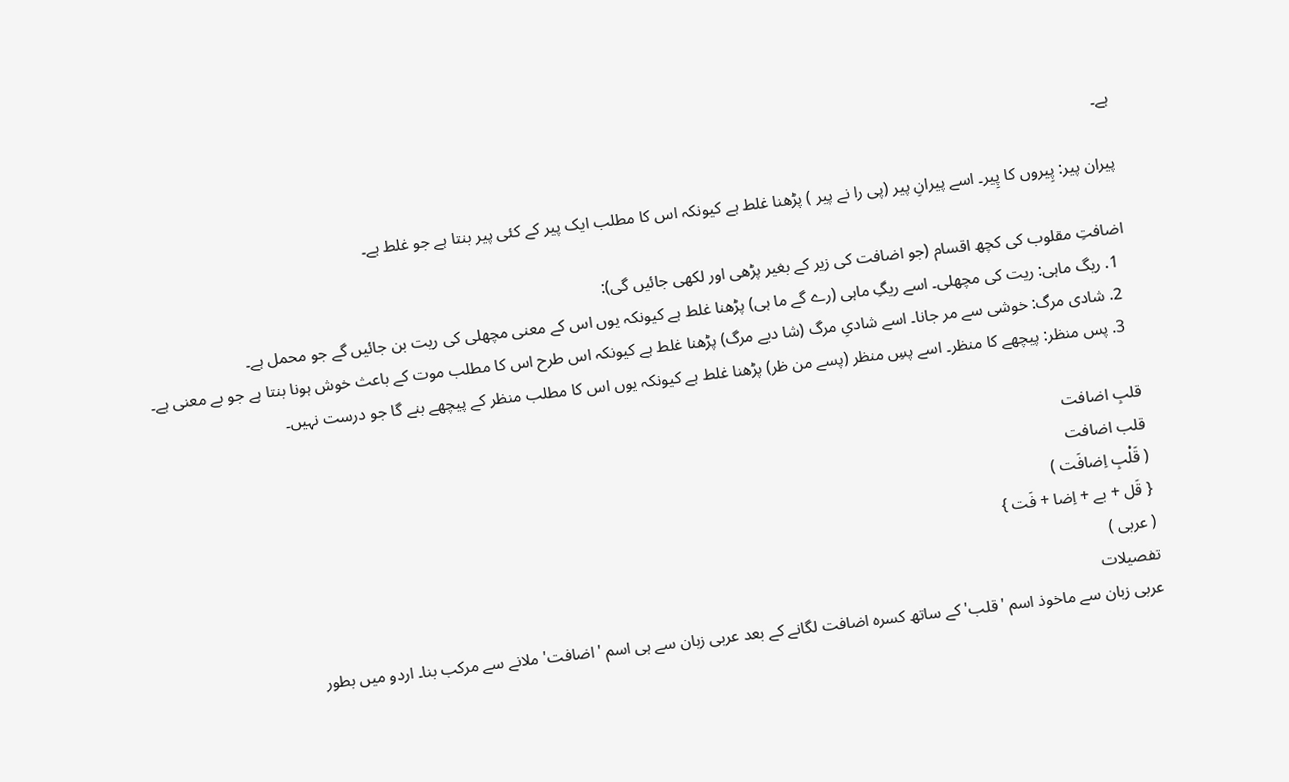ہے۔

پیران پیر: پِیروں کا پِیر۔ اسے پیرانِ پیر (پی را نے پیر ) پڑھنا غلط ہے کیونکہ اس کا مطلب ایک پیر کے کئی پیر بنتا ہے جو غلط ہے۔

اضافتِ مقلوب کی کچھ اقسام (جو اضافت کی زیر کے بغیر پڑھی اور لکھی جائیں گی):
  1. ریگ ماہی: ریت کی مچھلی۔ اسے ریگِ ماہی (رے گے ما ہی) پڑھنا غلط ہے کیونکہ یوں اس کے معنی مچھلی کی ریت بن جائیں گے جو محمل ہے۔
  2. شادی مرگ: خوشی سے مر جانا۔ اسے شادیِ مرگ (شا دیے مرگ) پڑھنا غلط ہے کیونکہ اس طرح اس کا مطلب موت کے باعث خوش ہونا بنتا ہے جو بے معنی ہے۔
  3. پس منظر: پیچھے کا منظر۔ اسے پسِ منظر (پسے من ظر) پڑھنا غلط ہے کیونکہ یوں اس کا مطلب منظر کے پیچھے بنے گا جو درست نہیں۔

قلبِ اضافت
قلب اضافت
( قَلْبِ اِضافَت )
{ قَل + بے + اِضا + فَت }
( عربی )
تفصیلات
عربی زبان سے ماخوذ اسم 'قلب' کے ساتھ کسرہ اضافت لگانے کے بعد عربی زبان سے ہی اسم 'اضافت' ملانے سے مرکب بنا۔ اردو میں بطور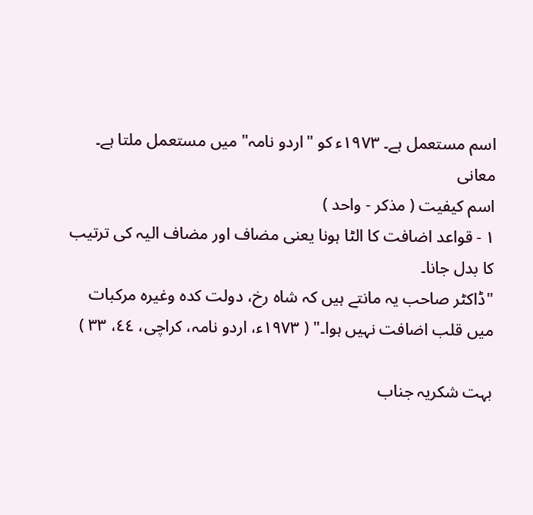اسم مستعمل ہے۔ ١٩٧٣ء کو "اردو نامہ" میں مستعمل ملتا ہے۔
معانی
اسم کیفیت ( مذکر - واحد )
١ - قواعد اضافت کا الٹا ہونا یعنی مضاف اور مضاف الیہ کی ترتیب کا بدل جانا۔
"ڈاکٹر صاحب یہ مانتے ہیں کہ شاہ رخ، دولت کدہ وغیرہ مرکبات میں قلب اضافت نہیں ہوا۔" ( ١٩٧٣ء، اردو نامہ، کراچی، ٤٤، ٣٣ )

بہت شکریہ جناب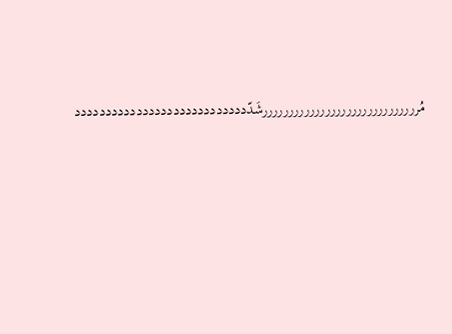مُررررررررررررررررررررررررررررررشَدّدددددددددددددددددددددددددددد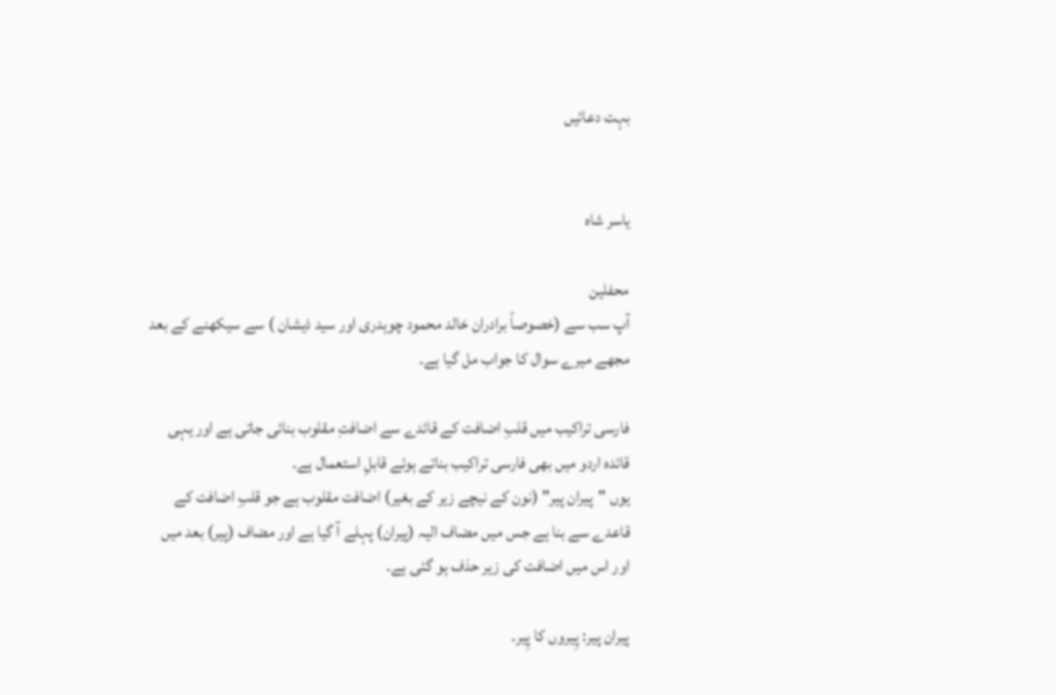بہت دعائیں


یاسر شاہ

محفلین
آپ سب سے (خصوصاً برادران خالد محمود چوہدری اور سید ذیشان ) سے سیکھنے کے بعد مجھے میرے سوال کا جواب مل گیا ہے۔

فارسی تراکیب میں قلبِ اضافت کے قائدے سے اضافتِ مقلوب بنائی جاتی ہے اور یہی قائدہ اردو میں بھی فارسی تراکیب بناتے ہوئے قابلِ استعمال ہے۔
یوں "پیران پیر" (نون کے نیچے زیر کے بغیر) اضافت مقلوب ہے جو قلبِ اضافت کے قاعدے سے بنا ہے جس میں مضاف الیہ (پیران) پہلے آ گیا ہے اور مضاف (پیر) بعد میں اور اس میں اضافت کی زیر حذف ہو گئی ہے۔

پیران پیر: پِیروں کا پِیر۔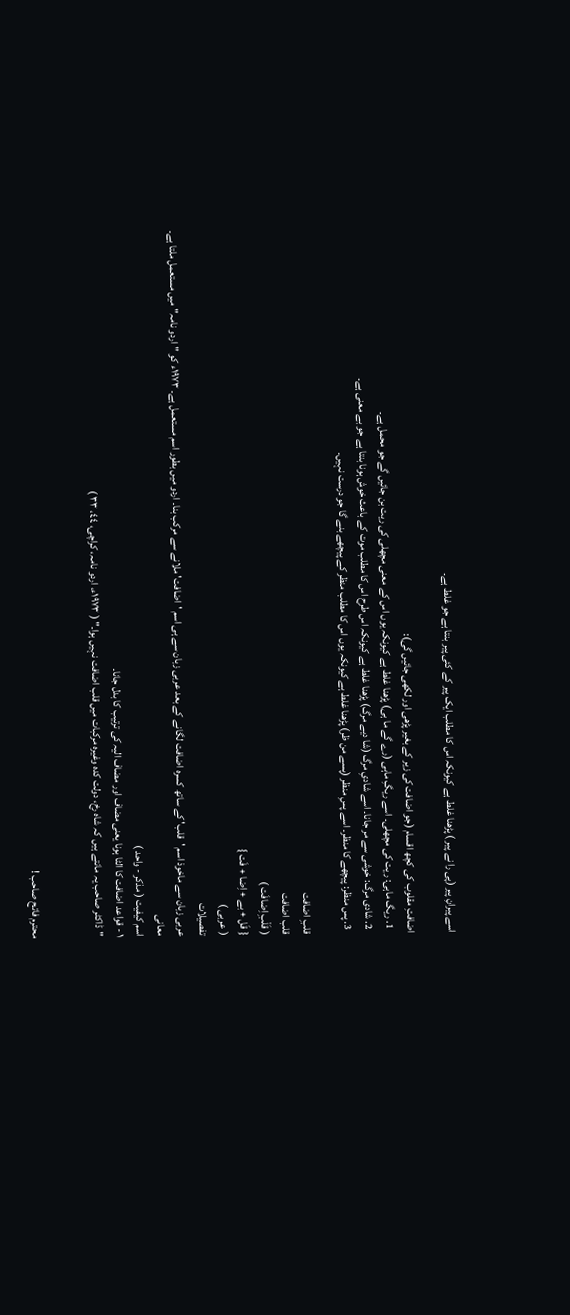اسے پیرانِ پیر (پی را نے پیر ) پڑھنا غلط ہے کیونکہ اس کا مطلب ایک پیر کے کئی پیر بنتا ہے جو غلط ہے۔

اضافتِ مقلوب کی کچھ اقسام (جو اضافت کی زیر کے بغیر پڑھی اور لکھی جائیں گی):
  1. ریگ ماہی: ریت کی مچھلی۔ اسے ریگِ ماہی (رے گے ما ہی) پڑھنا غلط ہے کیونکہ یوں اس کے معنی مچھلی کی ریت بن جائیں گے جو محمل ہے۔
  2. شادی مرگ: خوشی سے مر جانا۔ اسے شادیِ مرگ (شا دیے مرگ) پڑھنا غلط ہے کیونکہ اس طرح اس کا مطلب موت کے باعث خوش ہونا بنتا ہے جو بے معنی ہے۔
  3. پس منظر: پیچھے کا منظر۔ اسے پسِ منظر (پسے من ظر) پڑھنا غلط ہے کیونکہ یوں اس کا مطلب منظر کے پیچھے بنے گا جو درست نہیں۔

قلبِ اضافت
قلب اضافت
( قَلْبِ اِضافَت )
{ قَل + بے + اِضا + فَت }
( عربی )
تفصیلات
عربی زبان سے ماخوذ اسم 'قلب' کے ساتھ کسرہ اضافت لگانے کے بعد عربی زبان سے ہی اسم 'اضافت' ملانے سے مرکب بنا۔ اردو میں بطور اسم مستعمل ہے۔ ١٩٧٣ء کو "اردو نامہ" میں مستعمل ملتا ہے۔
معانی
اسم کیفیت ( مذکر - واحد )
١ - قواعد اضافت کا الٹا ہونا یعنی مضاف اور مضاف الیہ کی ترتیب کا بدل جانا۔
"ڈاکٹر صاحب یہ مانتے ہیں کہ شاہ رخ، دولت کدہ وغیرہ مرکبات میں قلب اضافت نہیں ہوا۔" ( ١٩٧٣ء، اردو نامہ، کراچی، ٤٤، ٣٣ )


محترم فاتح صاحب !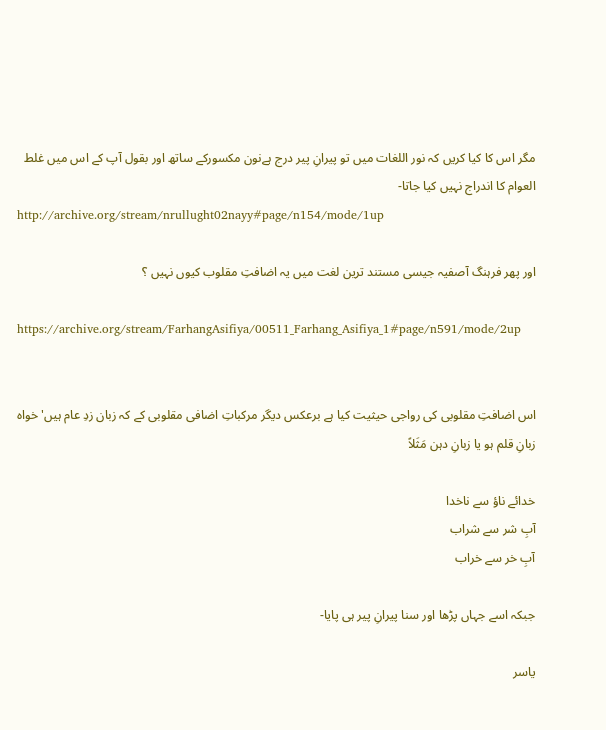مگر اس کا کیا کریں کہ نور اللغات میں تو پیرانِ پیر درج ہےنون مکسورکے ساتھ اور بقول آپ کے اس میں غلط العوام کا اندراج نہیں کیا جاتا-
http://archive.org/stream/nrullught02nayy#page/n154/mode/1up

اور پھر فرہنگ آصفیہ جیسی مستند ترین لغت میں یہ اضافتِ مقلوب کیوں نہیں ؟

https://archive.org/stream/FarhangAsifiya/00511_Farhang_Asifiya_1#page/n591/mode/2up


اس اضافتِ مقلوبی کی رواجی حیثیت کیا ہے برعکس دیگر مرکباتِ اضافی مقلوبی کے کہ زبان زدِ عام ہیں'خواہ زبانِ قلم ہو یا زبانِ دہن مَثَلاً

خدائے ناؤ سے ناخدا
آبِ شر سے شراب
آبِ خر سے خراب

جبکہ اسے جہاں پڑھا اور سنا پیرانِ پیر ہی پایا-

یاسر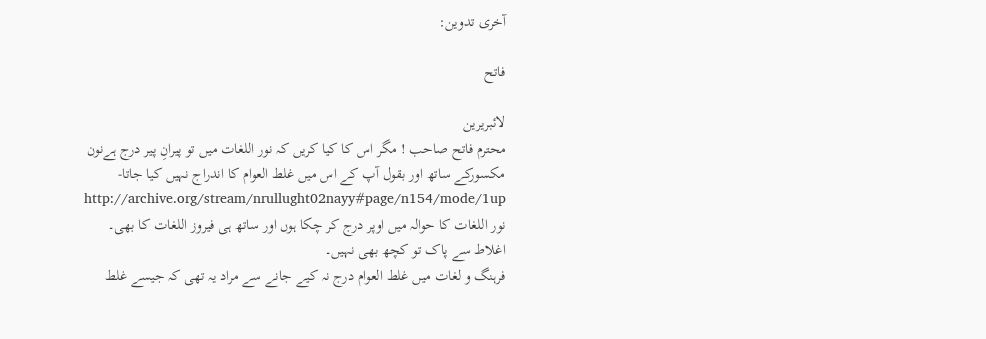آخری تدوین:

فاتح

لائبریرین
محترم فاتح صاحب ! مگر اس کا کیا کریں کہ نور اللغات میں تو پیرانِ پیر درج ہےنون مکسورکے ساتھ اور بقول آپ کے اس میں غلط العوام کا اندراج نہیں کیا جاتا-
http://archive.org/stream/nrullught02nayy#page/n154/mode/1up
نور اللغات کا حوالہ میں اوپر درج کر چکا ہوں اور ساتھ ہی فیروز اللغات کا بھی۔ اغلاط سے پاک تو کچھ بھی نہیں۔
فرہنگ و لغات میں غلط العوام درج نہ کیے جانے سے مراد یہ تھی کہ جیسے غلط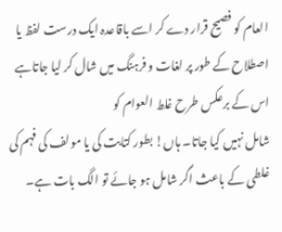العام کو فصیح قرار دے کر اسے باقاعدہ ایک درست لفظ یا اصطلاح کے طور پر لغات و فرہنگ میں شال کر لیا جاتاہے اس کے برعکس طرح غلط العوام کو
شامل نہیں کیا جاتا۔ ہاں! بطور کتابت کی یا مولف کی فہم کی غلطی کے باعث اگر شامل ہو جائے تو الگ بات ہے۔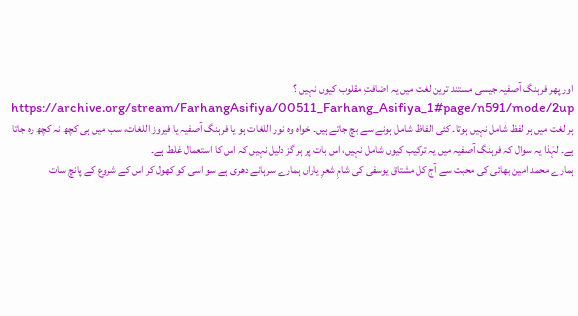اور پھر فرہنگ آصفیہ جیسی مستند ترین لغت میں یہ اضافتِ مقلوب کیوں نہیں ؟
https://archive.org/stream/FarhangAsifiya/00511_Farhang_Asifiya_1#page/n591/mode/2up
ہر لغت میں ہر لفظ شامل نہیں ہوتا۔ کئی الفاظ شامل ہونے سے بچ جاتے ہیں۔ خواہ وہ نور اللغات ہو یا فرہنگ آصفیہ یا فیروز اللغات، سب میں ہی کچھ نہ کچھ رہ جاتا ہے۔ لہٰذا یہ سوال کہ فرہنگ آصفیہ میں یہ ترکیب کیوں شامل نہیں، اس بات پر ہر گز دلیل نہیں کہ اس کا استعمال غلط ہے۔
ہمارے محمد امین بھائی کی محبت سے آج کل مشتاق یوسفی کی شامِ شعرِ یاراں ہمارے سرہانے دھری ہے سو اسی کو کھول کر اس کے شروع کے پانچ سات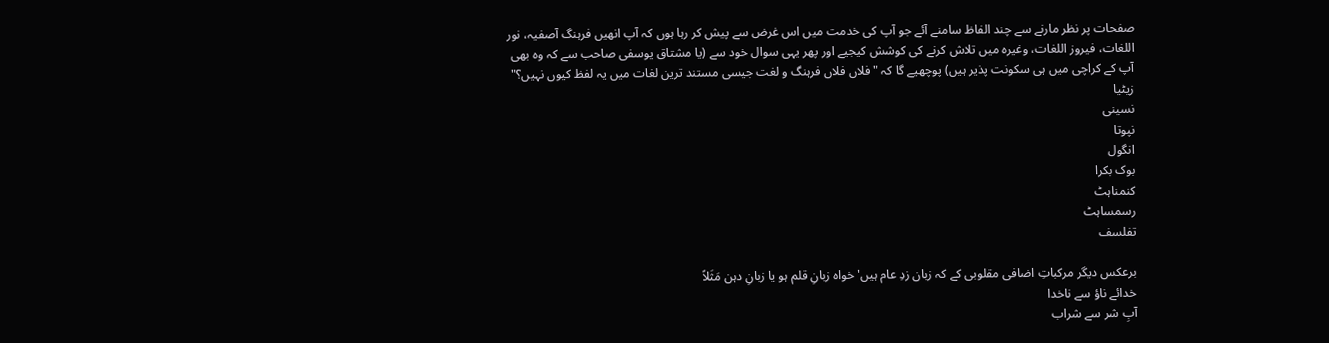صفحات پر نظر مارنے سے چند الفاظ سامنے آئے جو آپ کی خدمت میں اس غرض سے پیش کر رہا ہوں کہ آپ انھیں فرہنگ آصفیہ، نور اللغات، فیروز اللغات، وغیرہ میں تلاش کرنے کی کوشش کیجیے اور پھر یہی سوال خود سے (یا مشتاق یوسفی صاحب سے کہ وہ بھی آپ کے کراچی میں ہی سکونت پذیر ہیں) پوچھیے گا کہ "فلاں فلاں فرہنگ و لغت جیسی مستند ترین لغات میں یہ لفظ کیوں نہیں؟"
زیٹیا
نسینی
نپوتا
انگول
بوک بکرا
کنمناہٹ
رسمساہٹ
تفلسف

برعکس دیگر مرکباتِ اضافی مقلوبی کے کہ زبان زدِ عام ہیں'خواہ زبانِ قلم ہو یا زبانِ دہن مَثَلاً
خدائے ناؤ سے ناخدا
آبِ شر سے شراب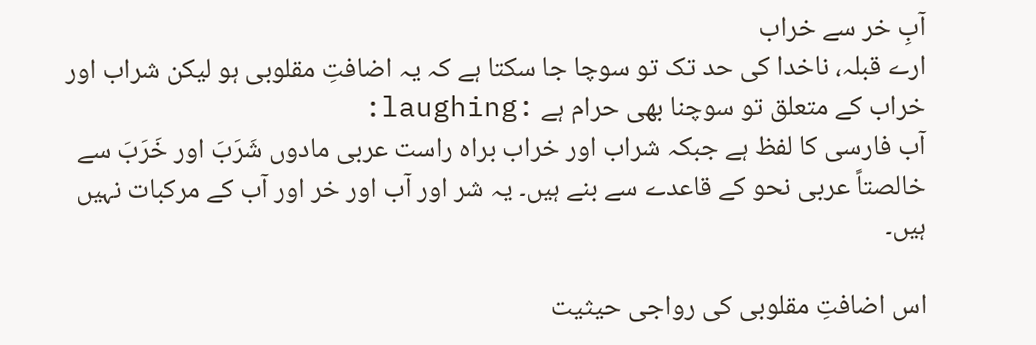آبِ خر سے خراب
ارے قبلہ، ناخدا کی حد تک تو سوچا جا سکتا ہے کہ یہ اضافتِ مقلوبی ہو لیکن شراب اور خراب کے متعلق تو سوچنا بھی حرام ہے :laughing:
آب فارسی کا لفظ ہے جبکہ شراب اور خراب براہ راست عربی مادوں شَرَبَ اور خَرَبَ سے خالصتاً عربی نحو کے قاعدے سے بنے ہیں۔ یہ شر اور آب اور خر اور آب کے مرکبات نہیں ہیں۔

اس اضافتِ مقلوبی کی رواجی حیثیت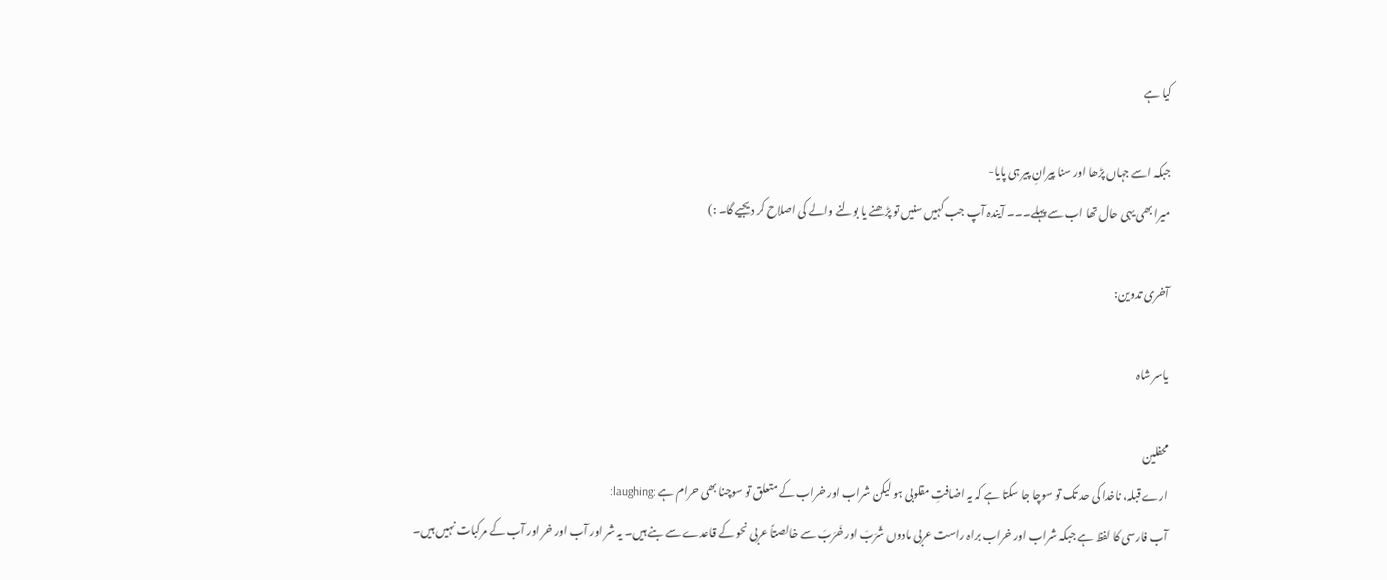کیا ہے

جبکہ اسے جہاں پڑھا اور سنا پیرانِ پیر ہی پایا-
میرا بھی یہی حال تھا اب سے پہلے۔۔۔ آیندہ آپ جب کہیں سنیں تو پڑھنے یا بولنے والے کی اصلاح کر دیجیے گا۔ :)

آخری تدوین:

یاسر شاہ

محفلین
ارے قبلہ، ناخدا کی حد تک تو سوچا جا سکتا ہے کہ یہ اضافتِ مقلوبی ہو لیکن شراب اور خراب کے متعلق تو سوچنا بھی حرام ہے :laughing:
آب فارسی کا لفظ ہے جبکہ شراب اور خراب براہ راست عربی مادوں شَرَبَ اور خَرَبَ سے خالصتاً عربی نحو کے قاعدے سے بنے ہیں۔ یہ شر اور آب اور خر اور آب کے مرکبات نہیں ہیں۔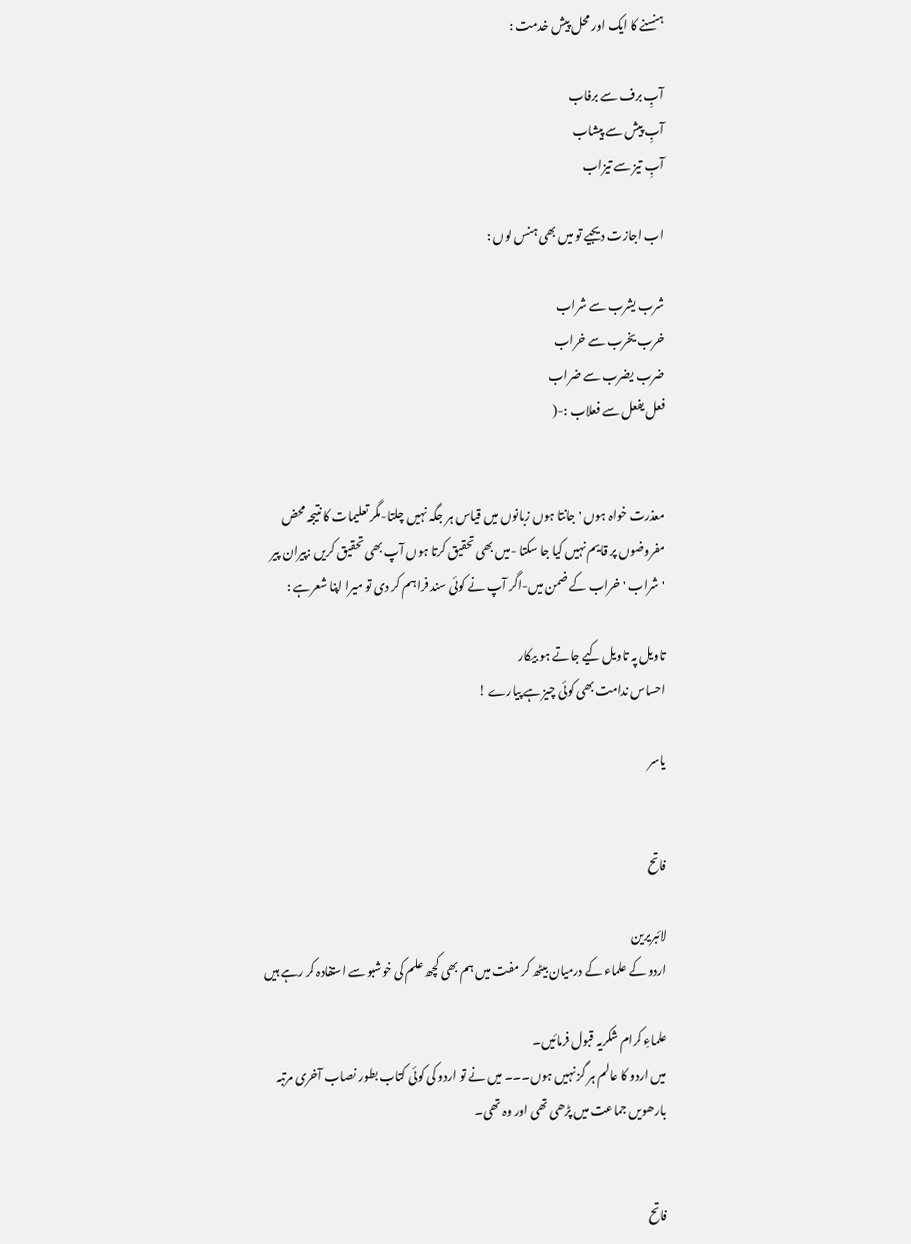ہنسنے کا ایک اور محل پیش خدمت :

آبِ برف سے برفاب
آبِ پیش سے پیشاب
آبِ تیز سے تیزاب

اب اجازت دیجیے تو میں بھی ہنس لوں :

شرب یشرب سے شراب
خرب یخرب سے خراب
ضرب یضرب سے ضراب
فعل یفعل سے فعلاب :-(


معذرت خواہ ہوں 'جانتا ہوں زبانوں میں قیاس ہر جگہ نہیں چلتا-مگر تعلیمات کا نتیجہ محض مفروضوں پر قایم نہیں کیا جا سکتا -میں بھی تحقیق کرتا ہوں آپ بھی تحقیق کریں :پیران پیر 'شراب 'خراب کے ضمن میں-اگر آپ نے کوئی سند فراہم کر دی تو میرا اپنا شعرہے :

تاویل پہ تاویل کیے جاتے ہو بیکار
احساس ندامت بھی کوئی چیز ہے پیارے !

یاسر


فاتح

لائبریرین
اردو کے علماء کے درمیان بیٹھ کر مفت میں ہم بھی کچھ علم کی خوشبو سے استفادہ کر رہے ہیں

علماءِ کرام شکریہ قبول فرمائیں۔
میں اردو کا عالم ہر گز نہیں ہوں۔۔۔ میں نے تو اردو کی کوئی کتاب بطور نصاب آخری مرتبہ بارھویں جماعت میں پڑھی تھی اور وہ تھی۔


فاتح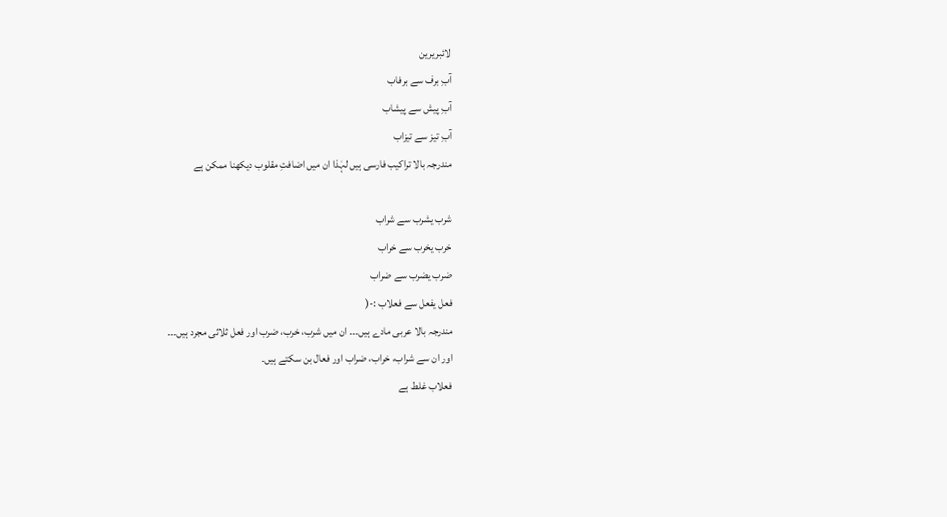لائبریرین
آبِ برف سے برفاب
آبِ پیش سے پیشاب
آبِ تیز سے تیزاب
مندرجہ بالا تراکیب فارسی ہیں لہٰذا ان میں اضافتِ مقلوب دیکھنا ممکن ہے

شرب یشرب سے شراب
خرب یخرب سے خراب
ضرب یضرب سے ضراب
فعل یفعل سے فعلاب :-(
مندرجہ بالا عربی مادے ہیں۔۔۔ ان میں شرب، خرب، ضرب اور فعل ثلاثی مجرد ہیں۔۔۔
اور ان سے شراب، خراب، ضراب اور فعال بن سکتے ہیں۔
فعلاب غلط ہے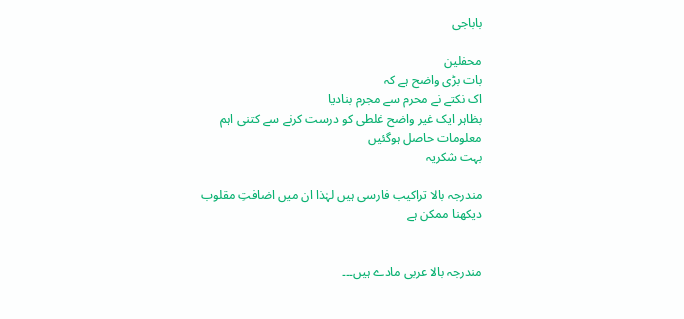باباجی

محفلین
بات بڑی واضح ہے کہ
اک نکتے نے محرم سے مجرم بنادیا
بظاہر ایک غیر واضح غلطی کو درست کرنے سے کتنی اہم معلومات حاصل ہوگئیں
بہت شکریہ

مندرجہ بالا تراکیب فارسی ہیں لہٰذا ان میں اضافتِ مقلوب دیکھنا ممکن ہے


مندرجہ بالا عربی مادے ہیں۔۔۔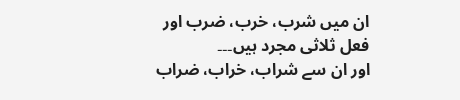ان میں شرب، خرب، ضرب اور فعل ثلاثی مجرد ہیں۔۔۔
اور ان سے شراب، خراب، ضراب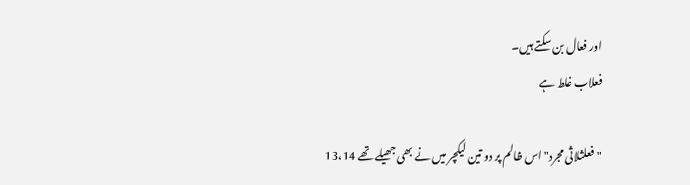اور فعال بن سکتے ہیں۔
فعلاب غلط ہے

"فعلثلاثی مجرد" اس ظالم پر دو تین لیکچر میں نے بھی جھیلے تھے 13،14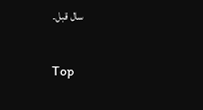سال قبل۔

Top